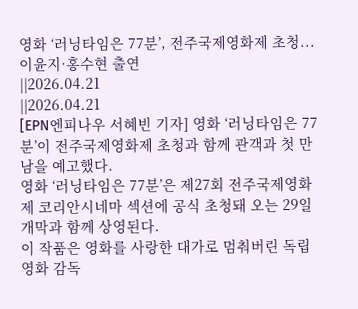영화 ‘러닝타임은 77분’, 전주국제영화제 초청...이윤지·홍수현 출연
||2026.04.21
||2026.04.21
[EPN엔피나우 서혜빈 기자] 영화 ‘러닝타임은 77분’이 전주국제영화제 초청과 함께 관객과 첫 만남을 예고했다.
영화 ‘러닝타임은 77분’은 제27회 전주국제영화제 코리안시네마 섹션에 공식 초청돼 오는 29일 개막과 함께 상영된다.
이 작품은 영화를 사랑한 대가로 멈춰버린 독립영화 감독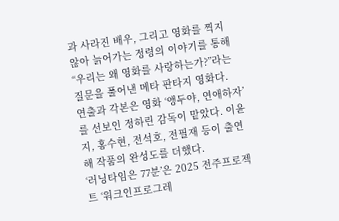과 사라진 배우, 그리고 영화를 찍지 않아 늙어가는 정령의 이야기를 통해 “우리는 왜 영화를 사랑하는가?”라는 질문을 풀어낸 메타 판타지 영화다.
연출과 각본은 영화 ‘앵두야, 연애하자’를 선보인 정하린 감독이 맡았다. 이윤지, 홍수현, 전석호, 전필재 등이 출연해 작품의 완성도를 더했다.
‘러닝타임은 77분’은 2025 전주프로젝트 ‘워크인프로그레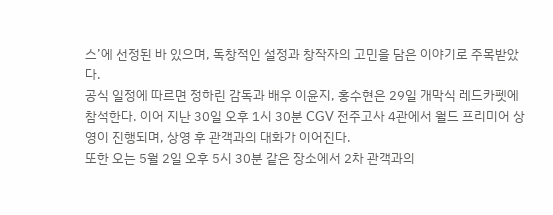스’에 선정된 바 있으며, 독창적인 설정과 창작자의 고민을 담은 이야기로 주목받았다.
공식 일정에 따르면 정하린 감독과 배우 이윤지, 홍수현은 29일 개막식 레드카펫에 참석한다. 이어 지난 30일 오후 1시 30분 CGV 전주고사 4관에서 월드 프리미어 상영이 진행되며, 상영 후 관객과의 대화가 이어진다.
또한 오는 5월 2일 오후 5시 30분 같은 장소에서 2차 관객과의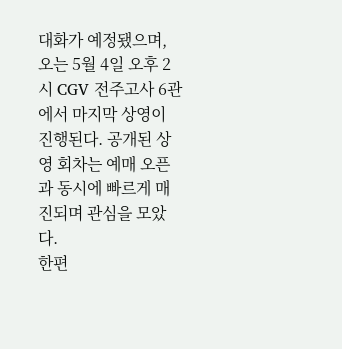대화가 예정됐으며, 오는 5월 4일 오후 2시 CGV 전주고사 6관에서 마지막 상영이 진행된다. 공개된 상영 회차는 예매 오픈과 동시에 빠르게 매진되며 관심을 모았다.
한편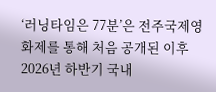‘러닝타임은 77분’은 전주국제영화제를 통해 처음 공개된 이후 2026년 하반기 국내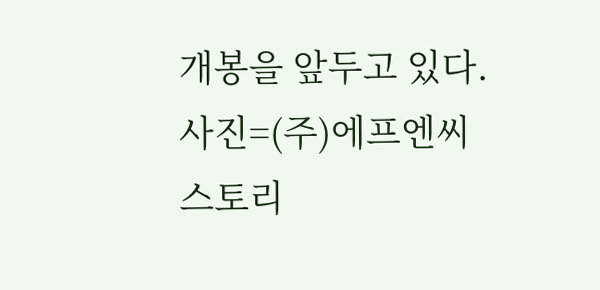개봉을 앞두고 있다.
사진=(주)에프엔씨스토리